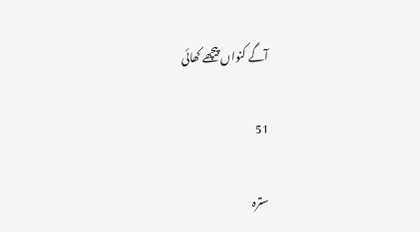آگے کنواں پیچھے کھائی

51

سترہ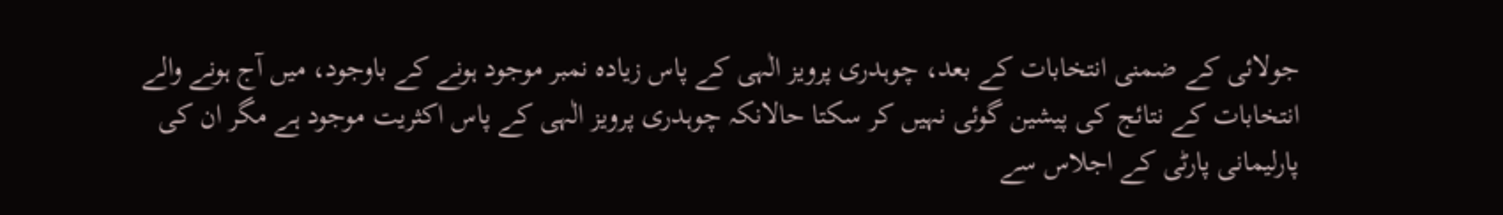جولائی کے ضمنی انتخابات کے بعد، چوہدری پرویز الٰہی کے پاس زیادہ نمبر موجود ہونے کے باوجود، میں آج ہونے والے انتخابات کے نتائج کی پیشین گوئی نہیں کر سکتا حالانکہ چوہدری پرویز الٰہی کے پاس اکثریت موجود ہے مگر ان کی پارلیمانی پارٹی کے اجلاس سے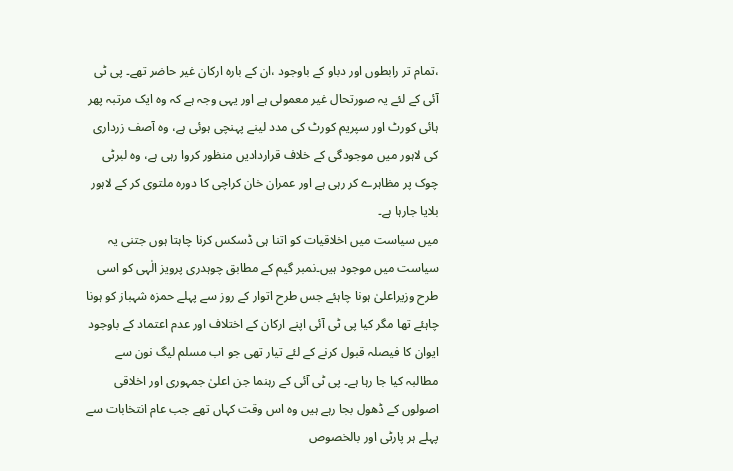،تمام تر رابطوں اور دباو کے باوجود ،ان کے بارہ ارکان غیر حاضر تھے۔ پی ٹی آئی کے لئے یہ صورتحال غیر معمولی ہے اور یہی وجہ ہے کہ وہ ایک مرتبہ پھر ہائی کورٹ اور سپریم کورٹ کی مدد لینے پہنچی ہوئی ہے، وہ آصف زرداری کی لاہور میں موجودگی کے خلاف قراردادیں منظور کروا رہی ہے، وہ لبرٹی چوک پر مظاہرے کر رہی ہے اور عمران خان کراچی کا دورہ ملتوی کر کے لاہور بلایا جارہا ہے۔
میں سیاست میں اخلاقیات کو اتنا ہی ڈسکس کرنا چاہتا ہوں جتنی یہ سیاست میں موجود ہیں۔نمبر گیم کے مطابق چوہدری پرویز الٰہی کو اسی طرح وزیراعلیٰ ہونا چاہئے جس طرح اتوار کے روز سے پہلے حمزہ شہباز کو ہونا چاہئے تھا مگر کیا پی ٹی آئی اپنے ارکان کے اختلاف اور عدم اعتماد کے باوجود ایوان کا فیصلہ قبول کرنے کے لئے تیار تھی جو اب مسلم لیگ نون سے مطالبہ کیا جا رہا ہے۔ پی ٹی آئی کے رہنما جن اعلیٰ جمہوری اور اخلاقی اصولوں کے ڈھول بجا رہے ہیں وہ اس وقت کہاں تھے جب عام انتخابات سے پہلے ہر پارٹی اور بالخصوص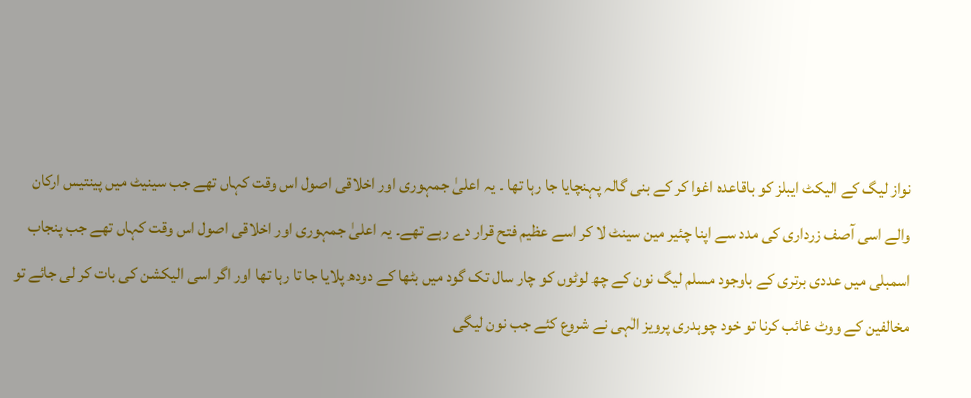نواز لیگ کے الیکٹ ایبلز کو باقاعدہ اغوا کر کے بنی گالہ پہنچایا جا رہا تھا ۔ یہ اعلیٰ جمہوری اور اخلاقی اصول اس وقت کہاں تھے جب سینیٹ میں پینتیس ارکان والے اسی آصف زرداری کی مدد سے اپنا چئیر مین سینٹ لا کر اسے عظیم فتح قرار دے رہے تھے۔ یہ اعلیٰ جمہوری اور اخلاقی اصول اس وقت کہاں تھے جب پنجاب اسمبلی میں عددی برتری کے باوجود مسلم لیگ نون کے چھ لوٹوں کو چار سال تک گود میں بٹھا کے دودھ پلایا جا تا رہا تھا اور اگر اسی الیکشن کی بات کر لی جائے تو مخالفین کے ووٹ غائب کرنا تو خود چوہدری پرویز الٰہی نے شروع کئے جب نون لیگی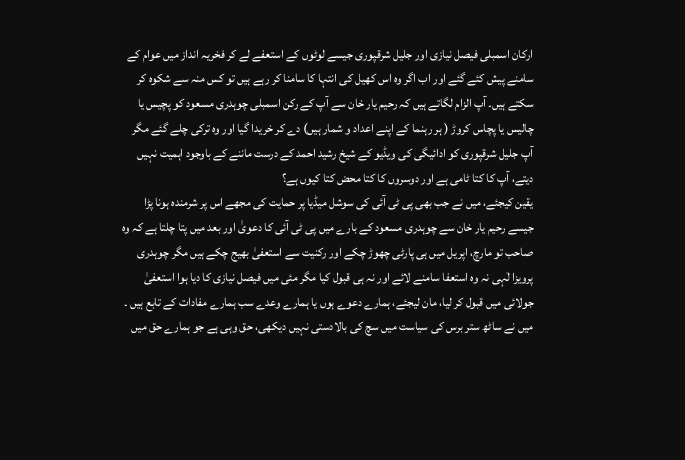ارکان اسمبلی فیصل نیازی اور جلیل شرقپوری جیسے لوٹوں کے استعفے لے کر فخریہ انداز میں عوام کے سامنے پیش کئے گئے اور اب اگر وہ اس کھیل کی انتہا کا سامنا کر رہے ہیں تو کس منہ سے شکوہ کر سکتے ہیں۔ آپ الزام لگاتے ہیں کہ رحیم یار خان سے آپ کے رکن اسمبلی چوہدری مسعود کو پچیس یا چالیس یا پچاس کروڑ ( ہر رہنما کے اپنے اعداد و شمار ہیں) دے کر خریدا گیا اور وہ ترکی چلے گئے مگر آپ جلیل شرقپوری کو ادائیگی کی ویڈیو کے شیخ رشید احمد کے درست ماننے کے باوجود اہمیت نہیں دیتے، آپ کا کتا ٹامی ہے اور دوسروں کا کتا محض کتا کیوں ہے؟
یقین کیجئے، میں نے جب بھی پی ٹی آئی کی سوشل میڈیا پر حمایت کی مجھے اس پر شرمندہ ہونا پڑا جیسے رحیم یار خان سے چوہدری مسعود کے بارے میں پی ٹی آئی کا دعویٰ اور بعد میں پتا چلتا ہے کہ وہ صاحب تو مارچ، اپریل میں ہی پارٹی چھوڑ چکے اور رکنیت سے استعفیٰ بھیج چکے ہیں مگر چوہدری پرویزا لٰہی نہ وہ استعفا سامنے لائے اور نہ ہی قبول کیا مگر مئی میں فیصل نیازی کا دیا ہوا استعفیٰ جولائی میں قبول کر لیا، مان لیجئے، ہمارے دعوے ہوں یا ہمارے وعدے سب ہمارے مفادات کے تابع ہیں ۔ میں نے ساٹھ ستر برس کی سیاست میں سچ کی بالادستی نہیں دیکھی، حق وہی ہے جو ہمارے حق میں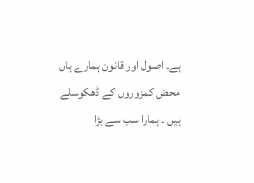ہے۔ اصول اور قانون ہمارے ہاں محض کمزوروں کے ڈھکوسلے ہیں ۔ ہمارا سب سے بڑا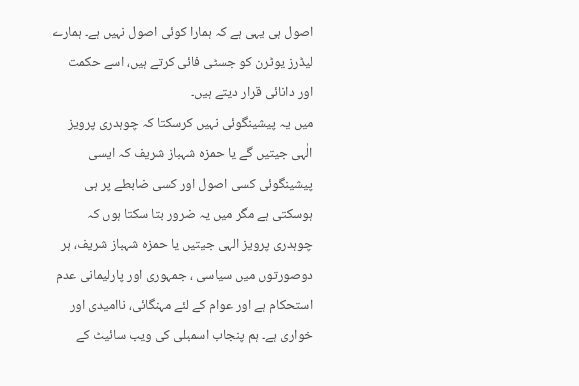اصول ہی یہی ہے کہ ہمارا کوئی اصول نہیں ہے۔ ہمارے لیڈرز یوٹرن کو جسٹی فائی کرتے ہیں، اسے حکمت اور دانائی قرار دیتے ہیں۔
میں یہ پیشینگوئی نہیں کرسکتا کہ چوہدری پرویز الٰہی جیتیں گے یا حمزہ شہباز شریف کہ ایسی پیشینگوئی کسی اصول اور کسی ضابطے پر ہی ہوسکتی ہے مگر میں یہ ضرور بتا سکتا ہوں کہ چوہدری پرویز الہی جیتیں یا حمزہ شہباز شریف، ہر دوصورتوں میں سیاسی ، جمہوری اور پارلیمانی عدم استحکام ہے اور عوام کے لئے مہنگائی، ناامیدی اور خواری ہے۔ ہم پنجاب اسمبلی کی ویب سائیٹ کے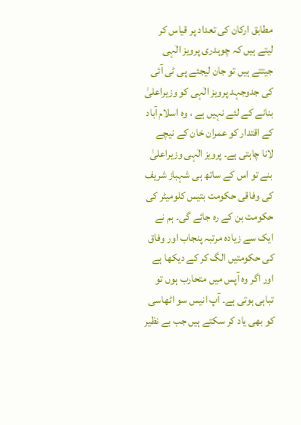مطابق ارکان کی تعداد پر قیاس کر لیتے ہیں کہ چوہدری پرویز الٰہی جیتتے ہیں تو جان لیجئے پی ٹی آئی کی جدوجہد پرویز الٰہی کو وزیراعلیٰ بنانے کے لئے نہیں ہے ، وہ اسلام آباد کے اقتدار کو عمران خان کے نیچے لانا چاہتی ہے۔ پرویز الٰہی وزیراعلیٰ بنے تو اس کے ساتھ ہی شہباز شریف کی وفاقی حکومت بتیس کلومیٹر کی حکومت بن کے رہ جائے گی۔ ہم نے ایک سے زیادہ مرتبہ پنجاب اور وفاق کی حکومتیں الگ کر کے دیکھا ہے اور اگر وہ آپس میں متحارب ہوں تو تباہی ہوتی ہے۔ آپ انیس سو اٹھاسی کو بھی یاد کر سکتے ہیں جب بے نظیر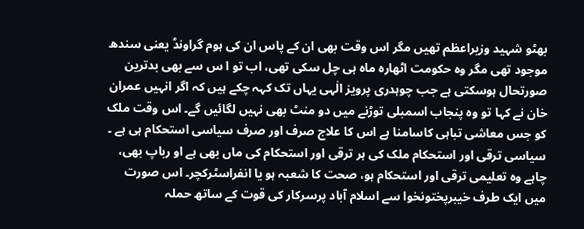بھٹو شہید وزیراعظم تھیں مگر اس وقت بھی ان کے پاس ان کی ہوم گراونڈ یعنی سندھ موجود تھی مگر وہ حکومت اٹھارہ ماہ ہی چل سکی تھی، اب تو ا س سے بھی بدترین صورتحال ہوسکتی ہے جب چوہدری پرویز الٰہی یہاں تک کہہ چکے ہیں کہ اگر انہیں عمران خان نے کہا تو وہ پنجاب اسمبلی توڑنے میں دو منٹ بھی نہیں لگائیں گے۔ اس وقت ملک کو جس معاشی تباہی کاسامنا ہے اس کا علاج صرف اور صرف سیاسی استحکام ہی ہے ۔ سیاسی ترقی اور استحکام ملک کی ہر ترقی اور استحکام کی ماں بھی ہے او رباپ بھی، چاہے وہ تعلیمی ترقی اور استحکام ہو، صحت کا شعبہ ہو یا انفراسٹرکچر۔ اس صورت میں ایک طرف خیبرپختونخوا سے اسلام آباد پرسرکار کی قوت کے ساتھ حملہ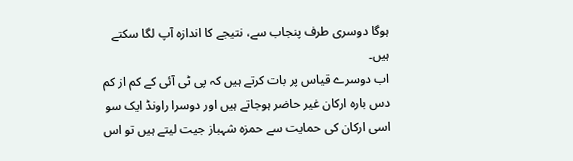ہوگا دوسری طرف پنجاب سے، نتیجے کا اندازہ آپ لگا سکتے ہیں۔
اب دوسرے قیاس پر بات کرتے ہیں کہ پی ٹی آئی کے کم از کم دس بارہ ارکان غیر حاضر ہوجاتے ہیں اور دوسرا راونڈ ایک سو اسی ارکان کی حمایت سے حمزہ شہباز جیت لیتے ہیں تو اس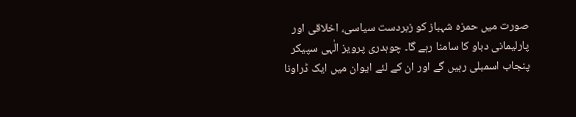صورت میں حمزہ شہباز کو زبردست سیاسی، اخلاقی اور پارلیمانی دباو کا سامنا رہے گا۔ چوہدری پرویز الٰہی سپیکر پنجاب اسمبلی رہیں گے اور ان کے لئے ایوان میں ایک ڈراونا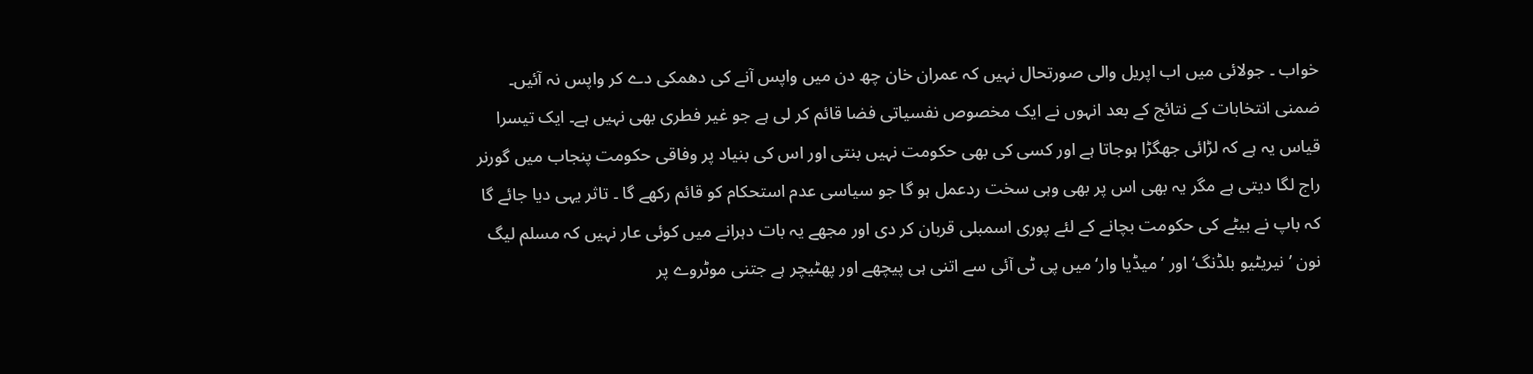خواب ۔ جولائی میں اب اپریل والی صورتحال نہیں کہ عمران خان چھ دن میں واپس آنے کی دھمکی دے کر واپس نہ آئیں۔ ضمنی انتخابات کے نتائج کے بعد انہوں نے ایک مخصوص نفسیاتی فضا قائم کر لی ہے جو غیر فطری بھی نہیں ہے۔ ایک تیسرا قیاس یہ ہے کہ لڑائی جھگڑا ہوجاتا ہے اور کسی کی بھی حکومت نہیں بنتی اور اس کی بنیاد پر وفاقی حکومت پنجاب میں گورنر راج لگا دیتی ہے مگر یہ بھی اس پر بھی وہی سخت ردعمل ہو گا جو سیاسی عدم استحکام کو قائم رکھے گا ۔ تاثر یہی دیا جائے گا کہ باپ نے بیٹے کی حکومت بچانے کے لئے پوری اسمبلی قربان کر دی اور مجھے یہ بات دہرانے میں کوئی عار نہیں کہ مسلم لیگ نون ’ نیریٹیو بلڈنگ‘ اور ’ میڈیا وار‘ میں پی ٹی آئی سے اتنی ہی پیچھے اور پھٹیچر ہے جتنی موٹروے پر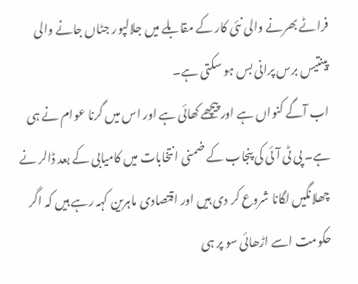فراٹے بھرنے والی نئی کار کے مقابلے میں جلالپور جٹاں جانے والی پینتیس برس پرانی بس ہو سکتی ہے۔
اب آگے کنواں ہے اور پیچھے کھائی ہے اور اس میں گرنا عوام نے ہی ہے۔ پی ٹی آئی کی پنجاب کے ضمنی انتخابات میں کامیابی کے بعد ڈالر نے چھلانگیں لگانا شروع کر دی ہیں اور اقتصادی ماہرین کہہ رہے ہیں کہ اگر حکومت اسے اڑھائی سو پر ہی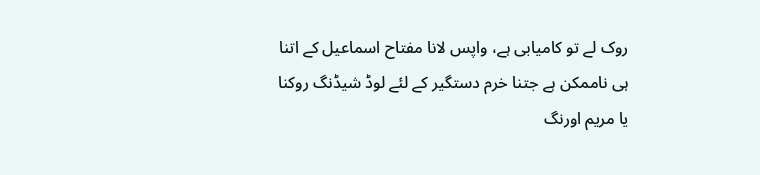روک لے تو کامیابی ہے، واپس لانا مفتاح اسماعیل کے اتنا ہی ناممکن ہے جتنا خرم دستگیر کے لئے لوڈ شیڈنگ روکنا یا مریم اورنگ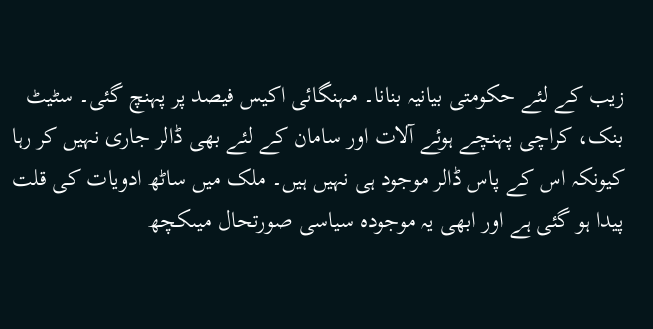زیب کے لئے حکومتی بیانیہ بنانا۔ مہنگائی اکیس فیصد پر پہنچ گئی۔ سٹیٹ بنک، کراچی پہنچے ہوئے آلات اور سامان کے لئے بھی ڈالر جاری نہیں کر رہا کیونکہ اس کے پاس ڈالر موجود ہی نہیں ہیں۔ ملک میں ساٹھ ادویات کی قلت پیدا ہو گئی ہے اور ابھی یہ موجودہ سیاسی صورتحال میںکچھ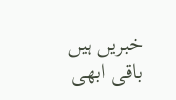خبریں ہیں باقی ابھی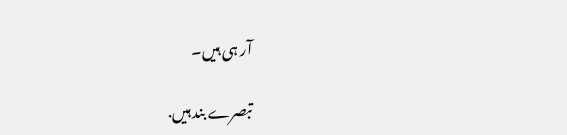آر ہی ہیں۔

تبصرے بند ہیں.